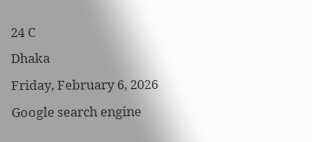24 C
Dhaka
Friday, February 6, 2026
Google search engine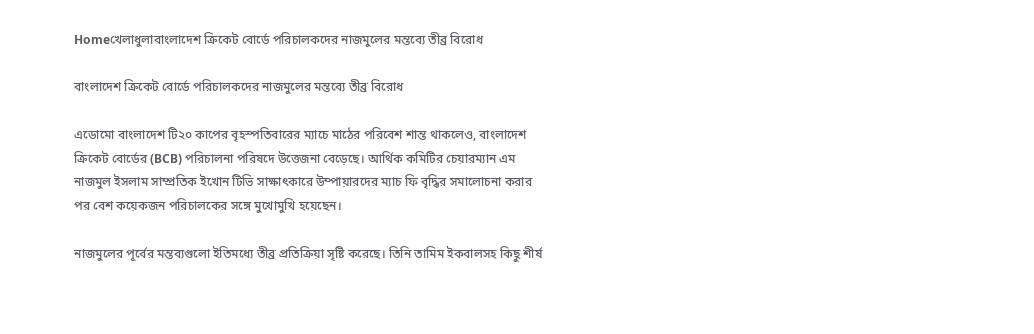Homeখেলাধুলাবাংলাদেশ ক্রিকেট বোর্ডে পরিচালকদের নাজমুলের মন্তব্যে তীব্র বিরোধ

বাংলাদেশ ক্রিকেট বোর্ডে পরিচালকদের নাজমুলের মন্তব্যে তীব্র বিরোধ

এডোমো বাংলাদেশ টি২০ কাপের বৃহস্পতিবারের ম্যাচে মাঠের পরিবেশ শান্ত থাকলেও, বাংলাদেশ ক্রিকেট বোর্ডের (BCB) পরিচালনা পরিষদে উত্তেজনা বেড়েছে। আর্থিক কমিটির চেয়ারম্যান এম নাজমুল ইসলাম সাম্প্রতিক ইখোন টিভি সাক্ষাৎকারে উম্পায়ারদের ম্যাচ ফি বৃদ্ধির সমালোচনা করার পর বেশ কয়েকজন পরিচালকের সঙ্গে মুখোমুখি হয়েছেন।

নাজমুলের পূর্বের মন্তব্যগুলো ইতিমধ্যে তীব্র প্রতিক্রিয়া সৃষ্টি করেছে। তিনি তামিম ইকবালসহ কিছু শীর্ষ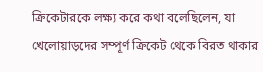ক্রিকেটারকে লক্ষ্য করে কথা বলেছিলেন, যা খেলোয়াড়দের সম্পূর্ণ ক্রিকেট থেকে বিরত থাকার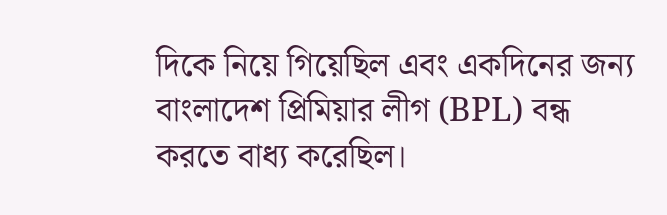দিকে নিয়ে গিয়েছিল এবং একদিনের জন্য বাংলাদেশ প্রিমিয়ার লীগ (BPL) বন্ধ করতে বাধ্য করেছিল।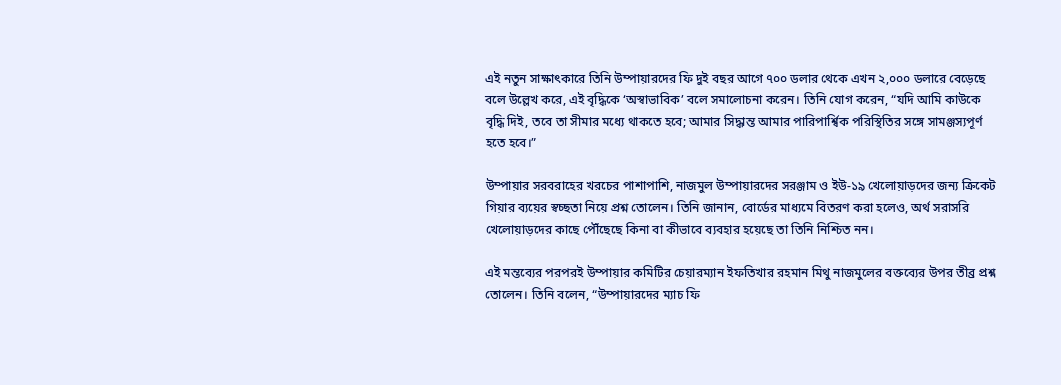এই নতুন সাক্ষাৎকারে তিনি উম্পায়ারদের ফি দুই বছর আগে ৭০০ ডলার থেকে এখন ২,০০০ ডলারে বেড়েছে বলে উল্লেখ করে, এই বৃদ্ধিকে ‘অস্বাভাবিক’ বলে সমালোচনা করেন। তিনি যোগ করেন, “যদি আমি কাউকে বৃদ্ধি দিই, তবে তা সীমার মধ্যে থাকতে হবে; আমার সিদ্ধান্ত আমার পারিপার্শ্বিক পরিস্থিতির সঙ্গে সামঞ্জস্যপূর্ণ হতে হবে।”

উম্পায়ার সরবরাহের খরচের পাশাপাশি, নাজমুল উম্পায়ারদের সরঞ্জাম ও ইউ-১৯ খেলোয়াড়দের জন্য ক্রিকেট গিয়ার ব্যয়ের স্বচ্ছতা নিয়ে প্রশ্ন তোলেন। তিনি জানান, বোর্ডের মাধ্যমে বিতরণ করা হলেও, অর্থ সরাসরি খেলোয়াড়দের কাছে পৌঁছেছে কিনা বা কীভাবে ব্যবহার হয়েছে তা তিনি নিশ্চিত নন।

এই মন্তব্যের পরপরই উম্পায়ার কমিটির চেয়ারম্যান ইফতিখার রহমান মিথু নাজমুলের বক্তব্যের উপর তীব্র প্রশ্ন তোলেন। তিনি বলেন, “উম্পায়ারদের ম্যাচ ফি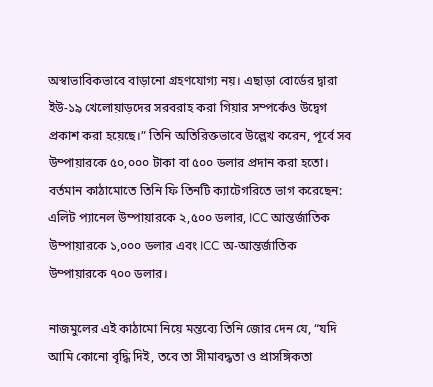অস্বাভাবিকভাবে বাড়ানো গ্রহণযোগ্য নয়। এছাড়া বোর্ডের দ্বারা ইউ-১৯ খেলোয়াড়দের সরবরাহ করা গিয়ার সম্পর্কেও উদ্বেগ প্রকাশ করা হয়েছে।” তিনি অতিরিক্তভাবে উল্লেখ করেন, পূর্বে সব উম্পায়ারকে ৫০,০০০ টাকা বা ৫০০ ডলার প্রদান করা হতো। বর্তমান কাঠামোতে তিনি ফি তিনটি ক্যাটেগরিতে ভাগ করেছেন: এলিট প্যানেল উম্পায়ারকে ২,৫০০ ডলার, ICC আন্তর্জাতিক উম্পায়ারকে ১,০০০ ডলার এবং ICC অ-আন্তর্জাতিক উম্পায়ারকে ৭০০ ডলার।

নাজমুলের এই কাঠামো নিয়ে মন্তব্যে তিনি জোর দেন যে, “যদি আমি কোনো বৃদ্ধি দিই, তবে তা সীমাবদ্ধতা ও প্রাসঙ্গিকতা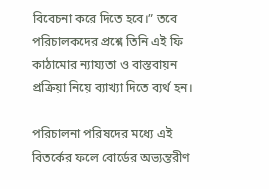বিবেচনা করে দিতে হবে।” তবে পরিচালকদের প্রশ্নে তিনি এই ফি কাঠামোর ন্যায্যতা ও বাস্তবায়ন প্রক্রিয়া নিয়ে ব্যাখ্যা দিতে ব্যর্থ হন।

পরিচালনা পরিষদের মধ্যে এই বিতর্কের ফলে বোর্ডের অভ্যন্তরীণ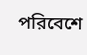পরিবেশে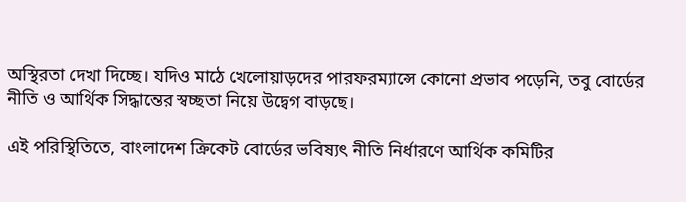অস্থিরতা দেখা দিচ্ছে। যদিও মাঠে খেলোয়াড়দের পারফরম্যান্সে কোনো প্রভাব পড়েনি, তবু বোর্ডের নীতি ও আর্থিক সিদ্ধান্তের স্বচ্ছতা নিয়ে উদ্বেগ বাড়ছে।

এই পরিস্থিতিতে, বাংলাদেশ ক্রিকেট বোর্ডের ভবিষ্যৎ নীতি নির্ধারণে আর্থিক কমিটির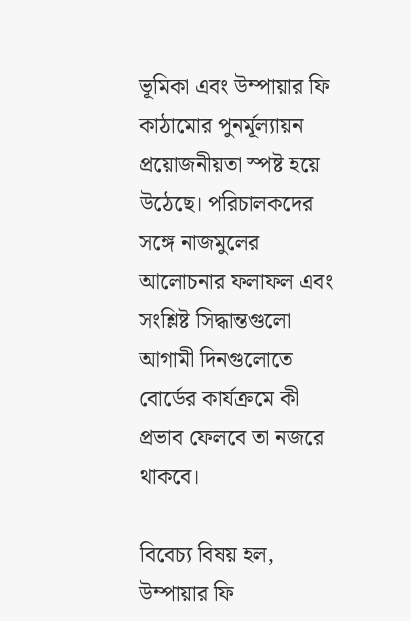ভূমিকা এবং উম্পায়ার ফি কাঠামোর পুনর্মূল্যায়ন প্রয়োজনীয়তা স্পষ্ট হয়ে উঠেছে। পরিচালকদের সঙ্গে নাজমুলের আলোচনার ফলাফল এবং সংশ্লিষ্ট সিদ্ধান্তগুলো আগামী দিনগুলোতে বোর্ডের কার্যক্রমে কী প্রভাব ফেলবে তা নজরে থাকবে।

বিবেচ্য বিষয় হল, উম্পায়ার ফি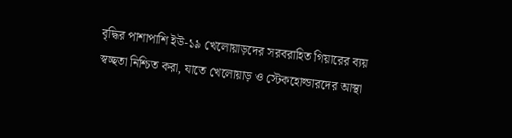বৃদ্ধির পাশাপাশি ইউ-১৯ খেলোয়াড়দের সরবরাহিত গিয়ারের ব্যয় স্বচ্ছতা নিশ্চিত করা, যাতে খেলোয়াড় ও স্টেকহোল্ডারদের আস্থা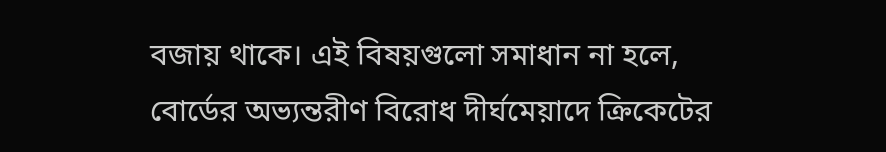বজায় থাকে। এই বিষয়গুলো সমাধান না হলে, বোর্ডের অভ্যন্তরীণ বিরোধ দীর্ঘমেয়াদে ক্রিকেটের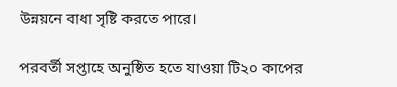উন্নয়নে বাধা সৃষ্টি করতে পারে।

পরবর্তী সপ্তাহে অনুষ্ঠিত হতে যাওয়া টি২০ কাপের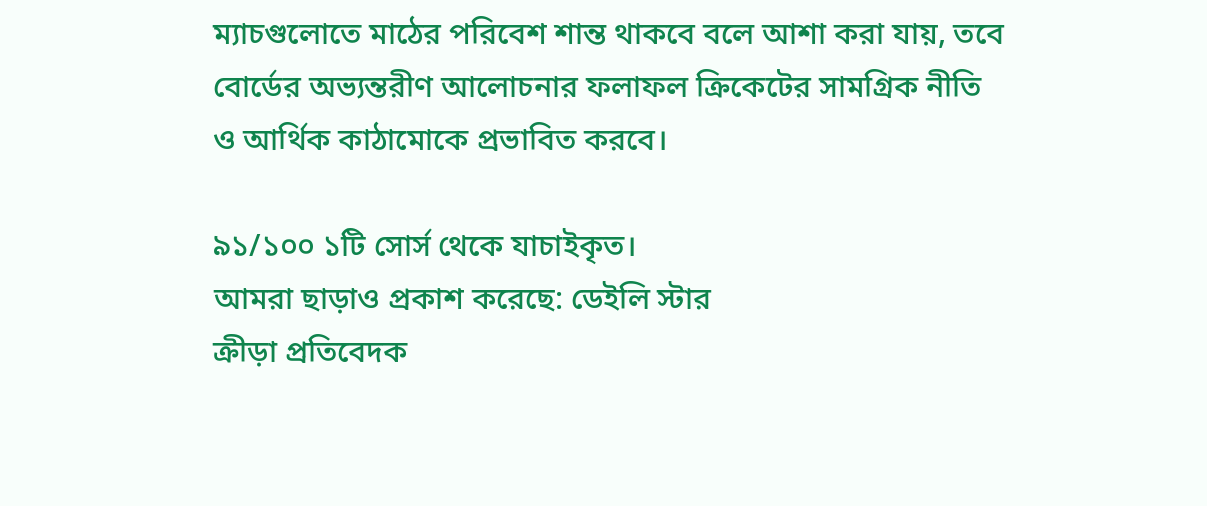ম্যাচগুলোতে মাঠের পরিবেশ শান্ত থাকবে বলে আশা করা যায়, তবে বোর্ডের অভ্যন্তরীণ আলোচনার ফলাফল ক্রিকেটের সামগ্রিক নীতি ও আর্থিক কাঠামোকে প্রভাবিত করবে।

৯১/১০০ ১টি সোর্স থেকে যাচাইকৃত।
আমরা ছাড়াও প্রকাশ করেছে: ডেইলি স্টার
ক্রীড়া প্রতিবেদক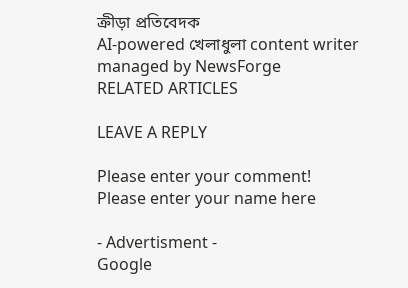ক্রীড়া প্রতিবেদক
AI-powered খেলাধুলা content writer managed by NewsForge
RELATED ARTICLES

LEAVE A REPLY

Please enter your comment!
Please enter your name here

- Advertisment -
Google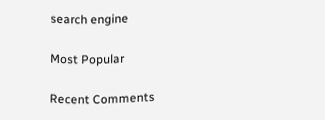search engine

Most Popular

Recent Comments